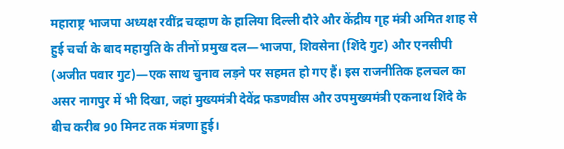महाराष्ट्र भाजपा अध्यक्ष रवींद्र चव्हाण के हालिया दिल्ली दौरे और केंद्रीय गृह मंत्री अमित शाह से हुई चर्चा के बाद महायुति के तीनों प्रमुख दल—भाजपा, शिवसेना (शिंदे गुट) और एनसीपी (अजीत पवार गुट)—एक साथ चुनाव लड़ने पर सहमत हो गए हैं। इस राजनीतिक हलचल का असर नागपुर में भी दिखा, जहां मुख्यमंत्री देवेंद्र फडणवीस और उपमुख्यमंत्री एकनाथ शिंदे के बीच करीब 90 मिनट तक मंत्रणा हुई।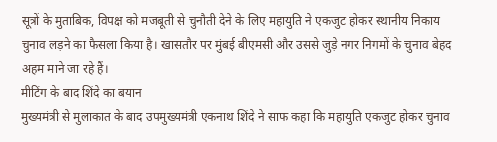सूत्रों के मुताबिक, विपक्ष को मजबूती से चुनौती देने के लिए महायुति ने एकजुट होकर स्थानीय निकाय चुनाव लड़ने का फैसला किया है। खासतौर पर मुंबई बीएमसी और उससे जुड़े नगर निगमों के चुनाव बेहद अहम माने जा रहे हैं।
मीटिंग के बाद शिंदे का बयान
मुख्यमंत्री से मुलाकात के बाद उपमुख्यमंत्री एकनाथ शिंदे ने साफ कहा कि महायुति एकजुट होकर चुनाव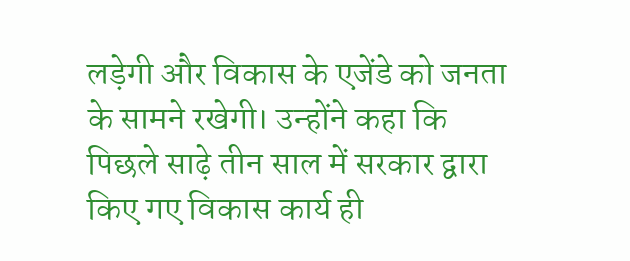लड़ेगी और विकास के एजेंडे को जनता के सामने रखेगी। उन्होंने कहा कि पिछले साढ़े तीन साल में सरकार द्वारा किए गए विकास कार्य ही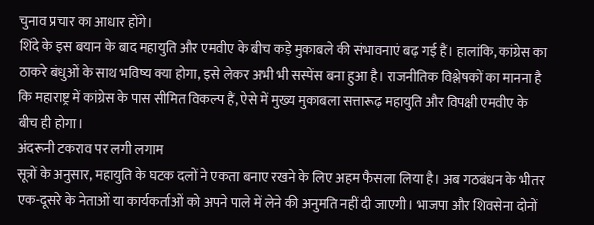चुनाव प्रचार का आधार होंगे।
शिंदे के इस बयान के बाद महायुति और एमवीए के बीच कड़े मुकाबले की संभावनाएं बढ़ गई हैं। हालांकि, कांग्रेस का ठाकरे बंधुओं के साथ भविष्य क्या होगा, इसे लेकर अभी भी सस्पेंस बना हुआ है। राजनीतिक विश्लेषकों का मानना है कि महाराष्ट्र में कांग्रेस के पास सीमित विकल्प हैं, ऐसे में मुख्य मुकाबला सत्तारूढ़ महायुति और विपक्षी एमवीए के बीच ही होगा।
अंदरूनी टकराव पर लगी लगाम
सूत्रों के अनुसार, महायुति के घटक दलों ने एकता बनाए रखने के लिए अहम फैसला लिया है। अब गठबंधन के भीतर एक-दूसरे के नेताओं या कार्यकर्ताओं को अपने पाले में लेने की अनुमति नहीं दी जाएगी। भाजपा और शिवसेना दोनों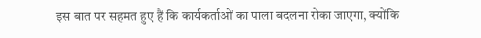इस बात पर सहमत हुए हैं कि कार्यकर्ताओं का पाला बदलना रोका जाएगा, क्योंकि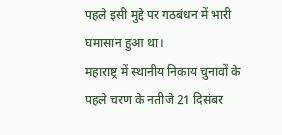पहले इसी मुद्दे पर गठबंधन में भारी घमासान हुआ था।
महाराष्ट्र में स्थानीय निकाय चुनावों के पहले चरण के नतीजे 21 दिसंबर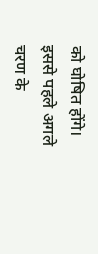को घोषित होंगे। इससे पहले अगले चरण के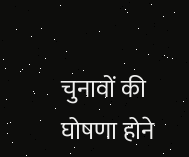चुनावों की घोषणा होने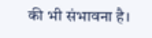की भी संभावना है।